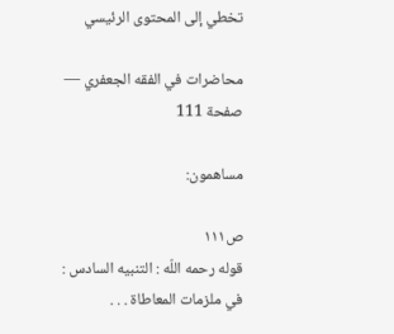تخطي إلى المحتوى الرئيسي

محاضرات في الفقه الجعفري — صفحة 111

مساهمون:

ص١١١
قوله رحمه اللّه : التنبيه السادس : في ملزمات المعاطاة . . .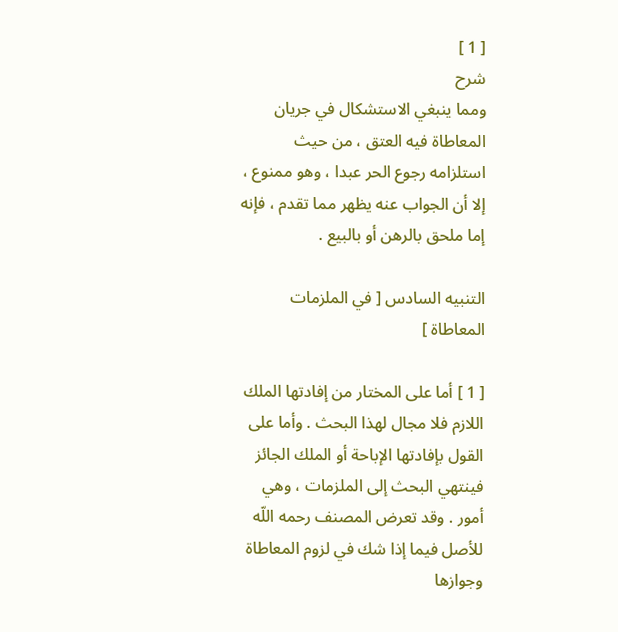[ 1 ]
شرح
ومما ينبغي الاستشكال في جريان المعاطاة فيه العتق ، من حيث استلزامه رجوع الحر عبدا ، وهو ممنوع ، إلا أن الجواب عنه يظهر مما تقدم ، فإنه إما ملحق بالرهن أو بالبيع .

التنبيه السادس [ في الملزمات المعاطاة ]

[ 1 ] أما على المختار من إفادتها الملك اللازم فلا مجال لهذا البحث . وأما على القول بإفادتها الإباحة أو الملك الجائز فينتهي البحث إلى الملزمات ، وهي أمور . وقد تعرض المصنف رحمه اللّه للأصل فيما إذا شك في لزوم المعاطاة وجوازها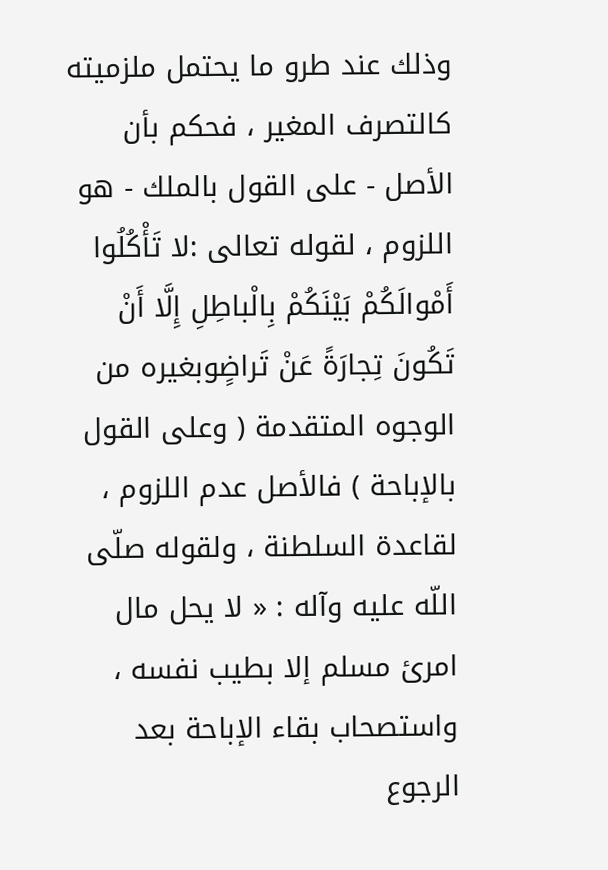وذلك عند طرو ما يحتمل ملزميته كالتصرف المغير ، فحكم بأن الأصل - على القول بالملك - هو اللزوم ، لقوله تعالى :لا تَأْكُلُوا أَمْوالَكُمْ بَيْنَكُمْ بِالْباطِلِ إِلَّا أَنْ تَكُونَ تِجارَةً عَنْ تَراضٍوبغيره من الوجوه المتقدمة ( وعلى القول بالإباحة ) فالأصل عدم اللزوم ، لقاعدة السلطنة ، ولقوله صلّى اللّه عليه وآله : « لا يحل مال امرئ مسلم إلا بطيب نفسه ، واستصحاب بقاء الإباحة بعد الرجوع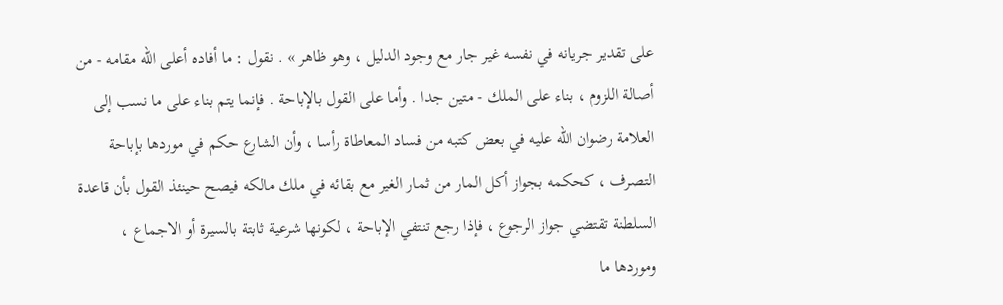على تقدير جريانه في نفسه غير جار مع وجود الدليل ، وهو ظاهر » . نقول : ما أفاده أعلى اللّه مقامه - من أصالة اللزوم ، بناء على الملك - متين جدا . وأما على القول بالإباحة . فإنما يتم بناء على ما نسب إلى العلامة رضوان اللّه عليه في بعض كتبه من فساد المعاطاة رأسا ، وأن الشارع حكم في موردها بإباحة التصرف ، كحكمه بجواز أكل المار من ثمار الغير مع بقائه في ملك مالكه فيصح حينئذ القول بأن قاعدة السلطنة تقتضي جواز الرجوع ، فإذا رجع تنتفي الإباحة ، لكونها شرعية ثابتة بالسيرة أو الاجماع ، وموردها ما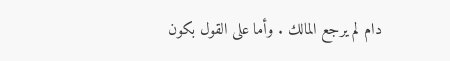دام لم يرجع المالك . وأما على القول بكون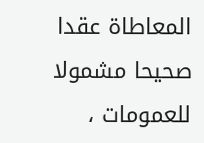المعاطاة عقدا صحيحا مشمولا للعمومات ،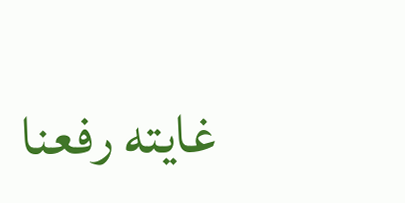غايته رفعنا